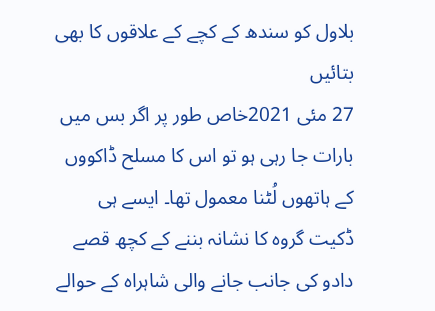بلاول کو سندھ کے کچے کے علاقوں کا بھی بتائیں
27 مئی 2021خاص طور پر اگر بس میں بارات جا رہی ہو تو اس کا مسلح ڈاکووں کے ہاتھوں لُٹنا معمول تھا۔ ایسے ہی ڈکیت گروہ کا نشانہ بننے کے کچھ قصے دادو کی جانب جانے والی شاہراہ کے حوالے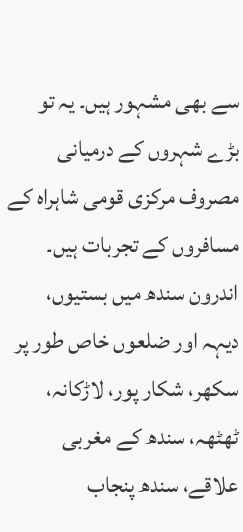سے بھی مشہور ہیں۔ یہ تو بڑے شہروں کے درمیانی مصروف مرکزی قومی شاہراہ کے مسافروں کے تجربات ہیں۔
اندرون سندھ میں بستیوں، دیہہ اور ضلعوں خاص طور پر سکھر، شکار پور، لاڑکانہ، ٹھٹھہ، سندھ کے مغربی علاقے، سندھ پنجاب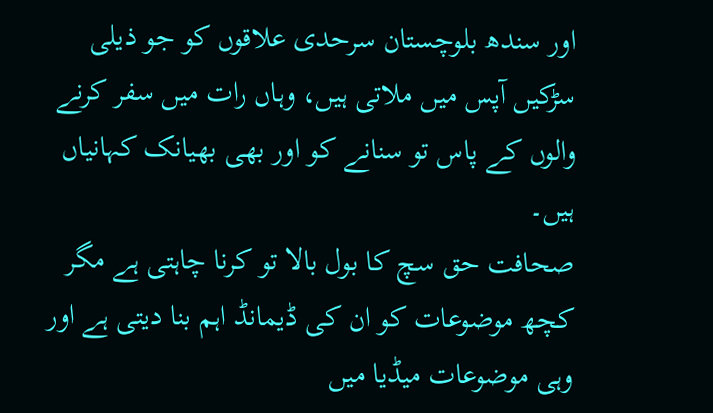اور سندھ بلوچستان سرحدی علاقوں کو جو ذیلی سڑکیں آپس میں ملاتی ہیں، وہاں رات میں سفر کرنے والوں کے پاس تو سنانے کو اور بھی بھیانک کہانیاں ہیں۔
صحافت حق سچ کا بول بالا تو کرنا چاہتی ہے مگر کچھ موضوعات کو ان کی ڈیمانڈ اہم بنا دیتی ہے اور وہی موضوعات میڈیا میں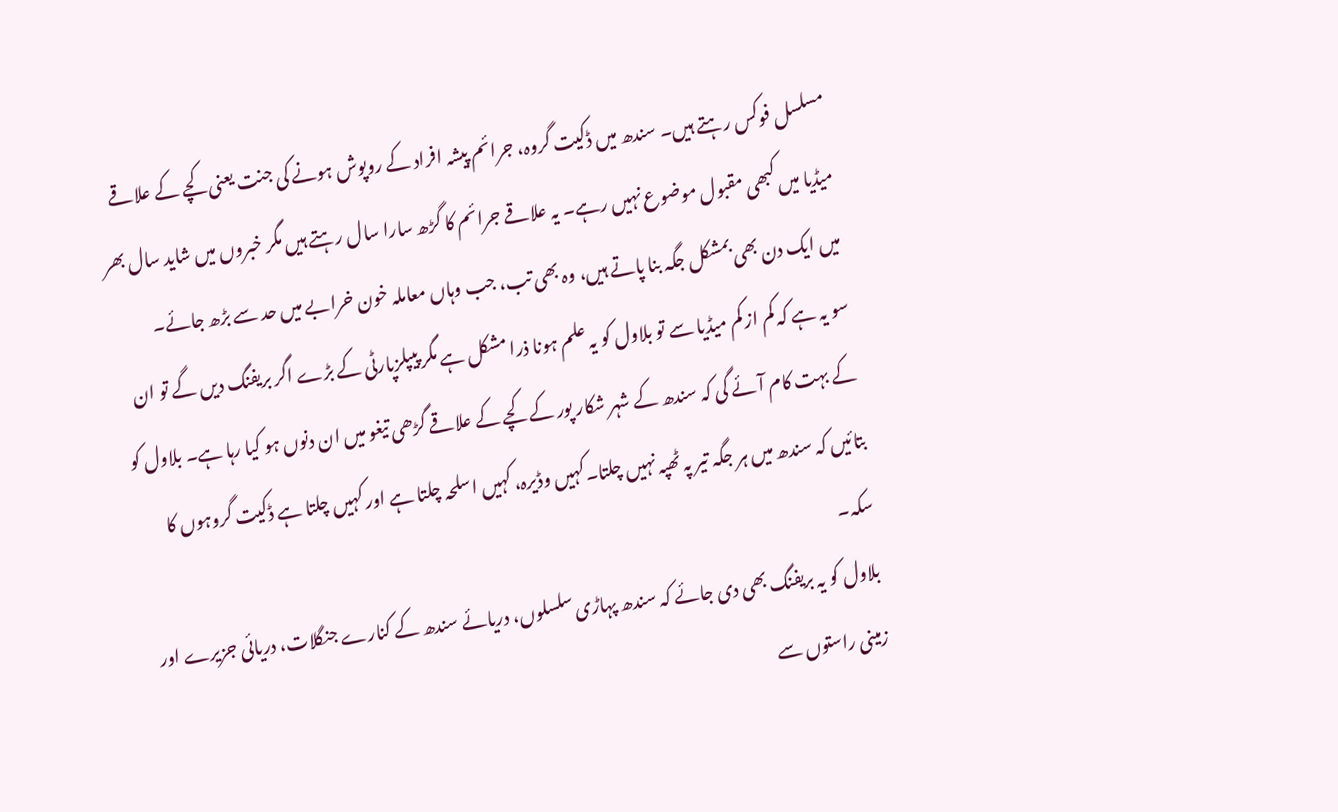مسلسل فوکس رہتے ہیں۔ سندھ میں ڈکیت گروہ، جرائم پیشہ افراد کے روپوش ہونے کی جنت یعنی کچے کے علاقے میڈیا میں کبھی مقبول موضوع نہیں رہے۔ یہ علاقے جرائم کا گڑھ سارا سال رہتے ہیں مگر خبروں میں شاید سال بھر میں ایک دن بھی بمشکل جگہ بنا پاتے ہیں، وہ بھی تب، جب وہاں معاملہ خون خرابے میں حد سے بڑھ جائے۔
سو یہ ہے کہ کم از کم میڈیا سے تو بلاول کو یہ علم ہونا ذرا مشکل ہے مگر پیپلزپارٹی کے بڑے اگر بریفنگ دیں گے تو ان کے بہت کام آئے گی کہ سندھ کے شہر شکار پور کے کچے کے علاقے گڑھی تیغو میں ان دنوں ہو کیا رہا ہے۔ بلاول کو بتائیں کہ سندھ میں ہر جگہ تیر پہ ٹھپہ نہیں چلتا۔کہیں وڈیرہ، کہیں اسلحہ چلتا ہے اور کہیں چلتا ہے ڈکیت گروہوں کا سکہ۔
بلاول کو یہ بریفنگ بھی دی جائے کہ سندھ پہاڑی سلسلوں، دریائے سندھ کے کنارے جنگلات، دریائی جزیرے اور زمینی راستوں سے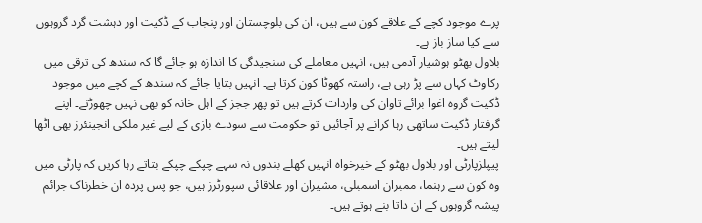پرے موجود کچے کے علاقے کون سے ہیں، ان کی بلوچستان اور پنجاب کے ڈکیت اور دہشت گرد گروہوں سے کیا ساز باز ہے۔
بلاول بھٹو ہوشیار آدمی ہیں، انہیں معاملے کی سنجیدگی کا اندازہ ہو جائے گا کہ سندھ کی ترقی میں رکاوٹ کہاں سے پڑ رہی ہے، راستہ کھوٹا کون کرتا ہے۔ انہیں بتایا جائے کہ سندھ کے کچے میں موجود ڈکیت گروہ اغوا برائے تاوان کی واردات کرتے ہیں تو پھر ججز کے اہل خانہ کو بھی نہیں چھوڑتے۔ اپنے گرفتار ڈکیت ساتھی رہا کرانے پر آجائیں تو حکومت سے سودے بازی کے لیے غیر ملکی انجینئرز بھی اٹھا لیتے ہیں۔
پیپلزپارٹی اور بلاول بھٹو کے خیرخواہ انہیں کھلے بندوں نہ سہے چپکے چپکے بتاتے رہا کریں کہ پارٹی میں وہ کون سے رہنما، ممبران اسمبلی، مشیران اور علاقائی سپورٹرز ہیں، جو پس پردہ ان خطرناک جرائم پیشہ گروہوں کے ان داتا بنے ہوتے ہیں۔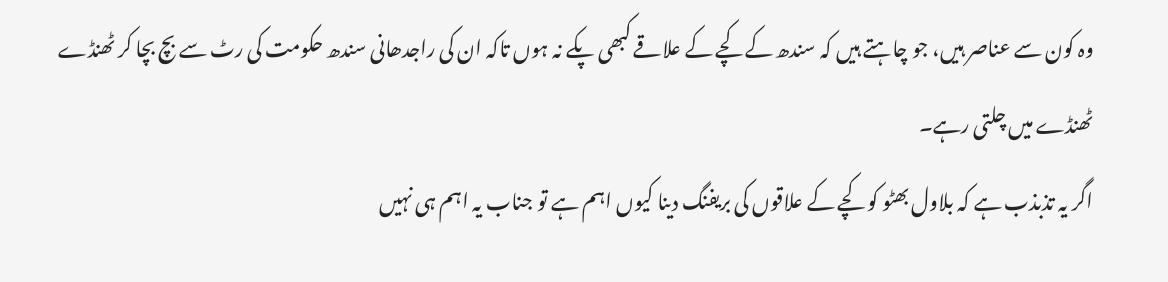وہ کون سے عناصر ہیں، جو چاہتے ہیں کہ سندھ کے کچے کے علاقے کبھی پکے نہ ہوں تاکہ ان کی راجدھانی سندھ حکومت کی رٹ سے بچ بچا کر ٹھنڈے ٹھنڈے میں چلتی رہے۔
اگر یہ تذبذب ہے کہ بلاول بھٹو کو کچے کے علاقوں کی بریفنگ دینا کیوں اہم ہے تو جناب یہ اہم ہی نہیں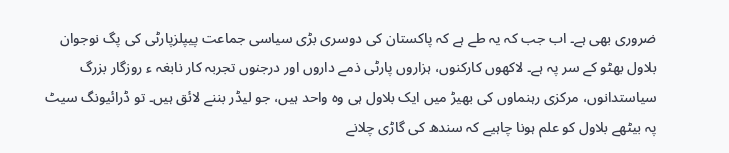ضروری بھی ہے۔ اب جب کہ یہ طے ہے کہ پاکستان کی دوسری بڑی سیاسی جماعت پیپلزپارٹی کی پگ نوجوان بلاول بھٹو کے سر پہ ہے۔ لاکھوں کارکنوں، ہزاروں پارٹی ذمے داروں اور درجنوں تجربہ کار نابغہ ء روزگار بزرگ سیاستدانوں، مرکزی رہنماوں کی بھیڑ میں ایک بلاول ہی وہ واحد ہیں، جو لیڈر بننے لائق ہیں۔ تو ڈرائیونگ سیٹ پہ بیٹھے بلاول کو علم ہونا چاہیے کہ سندھ کی گاڑی چلانے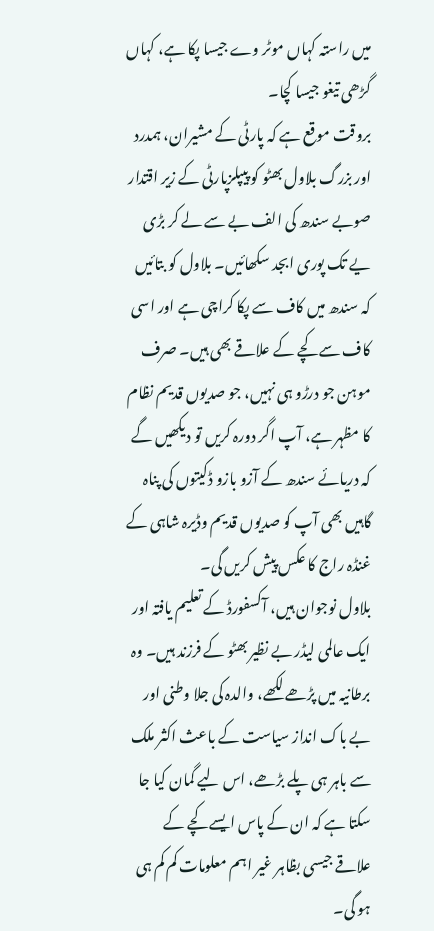میں راستہ کہاں موٹر وے جیسا پکا ہے، کہاں گڑھی تیغو جیسا کچا۔
بروقت موقع ہے کہ پارٹی کے مشیران، ہمدرد اور بزرگ بلاول بھٹو کو پیپلزپارٹی کے زیر اقتدار صوبے سندھ کی الف بے سے لے کر بڑی یے تک پوری ابجد سکھائیں۔ بلاول کو بتائیں کہ سندھ میں کاف سے پکا کراچی ہے اور اسی کاف سے کچے کے علاقے بھی ہیں۔ صرف موہن جو درڑو ہی نہیں، جو صدیوں قدیم نظام کا مظہر ہے، آپ اگر دورہ کریں تو دیکھیں گے کہ دریائے سندھ کے آزو بازو ڈکیتوں کی پناہ گاہیں بھی آپ کو صدیوں قدیم وڈیرہ شاہی کے غنڈہ راج کا عکس پیش کریں گی۔
بلاول نوجوان ہیں، آکسفورڈ کے تعلیم یافتہ اور ایک عالمی لیڈر بے نظیر بھٹو کے فرزند ہیں۔ وہ برطانیہ میں پڑھے لکھے، والدہ کی جلا وطنی اور بے باک انداز سیاست کے باعث اکثر ملک سے باہر ہی پلے بڑھے، اس لیے گمان کیا جا سکتا ہے کہ ان کے پاس ایسے کچے کے علاقے جیسی بظاہر غیر اہم معلومات کم کم ہی ہو گی۔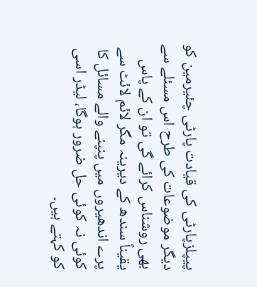پیپلزپارٹی کی قیادت پارٹی چئیرمین کو دیگر موضوعات کی طرح اس مسئلے سے بھی روشناس کرائے گی تو ان کے پاس یقیناً سندھ کے دیرینہ مگر لائم لائٹ سے پرے اندھیروں میں پنپنے والے مسائل کا کوئی نہ کوئی حل ضرور ہوگا، لیڈر اسی کو کہتے ہیں۔